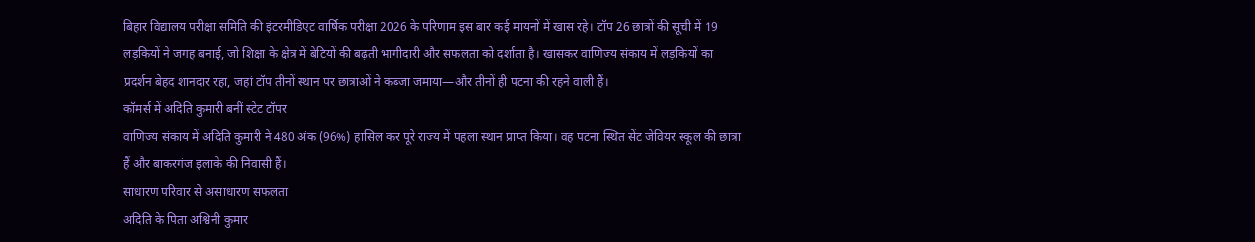बिहार विद्यालय परीक्षा समिति की इंटरमीडिएट वार्षिक परीक्षा 2026 के परिणाम इस बार कई मायनों में खास रहे। टॉप 26 छात्रों की सूची में 19 लड़कियों ने जगह बनाई, जो शिक्षा के क्षेत्र में बेटियों की बढ़ती भागीदारी और सफलता को दर्शाता है। खासकर वाणिज्य संकाय में लड़कियों का प्रदर्शन बेहद शानदार रहा, जहां टॉप तीनों स्थान पर छात्राओं ने कब्जा जमाया—और तीनों ही पटना की रहने वाली हैं।
कॉमर्स में अदिति कुमारी बनीं स्टेट टॉपर
वाणिज्य संकाय में अदिति कुमारी ने 480 अंक (96%) हासिल कर पूरे राज्य में पहला स्थान प्राप्त किया। वह पटना स्थित सेंट जेवियर स्कूल की छात्रा हैं और बाकरगंज इलाके की निवासी हैं।
साधारण परिवार से असाधारण सफलता
अदिति के पिता अश्विनी कुमार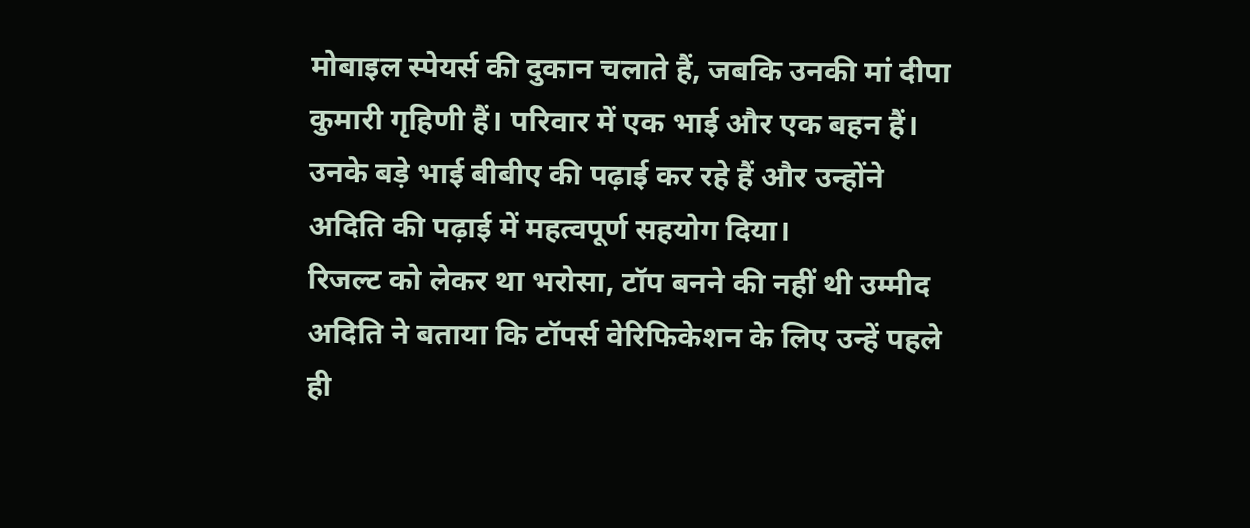मोबाइल स्पेयर्स की दुकान चलाते हैं, जबकि उनकी मां दीपा कुमारी गृहिणी हैं। परिवार में एक भाई और एक बहन हैं। उनके बड़े भाई बीबीए की पढ़ाई कर रहे हैं और उन्होंने अदिति की पढ़ाई में महत्वपूर्ण सहयोग दिया।
रिजल्ट को लेकर था भरोसा, टॉप बनने की नहीं थी उम्मीद
अदिति ने बताया कि टॉपर्स वेरिफिकेशन के लिए उन्हें पहले ही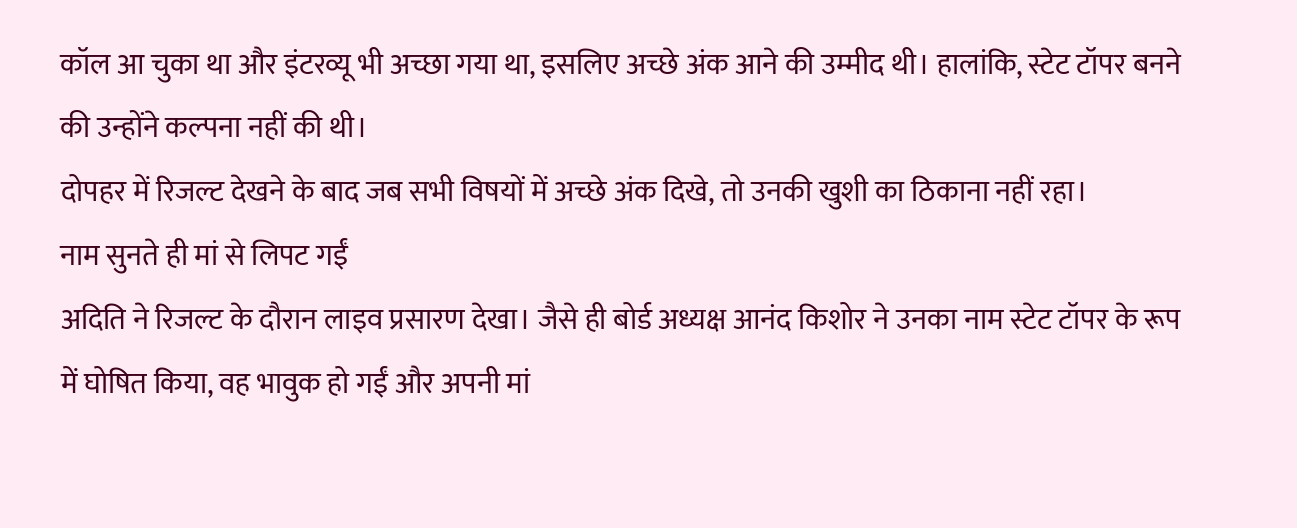कॉल आ चुका था और इंटरव्यू भी अच्छा गया था, इसलिए अच्छे अंक आने की उम्मीद थी। हालांकि, स्टेट टॉपर बनने की उन्होंने कल्पना नहीं की थी।
दोपहर में रिजल्ट देखने के बाद जब सभी विषयों में अच्छे अंक दिखे, तो उनकी खुशी का ठिकाना नहीं रहा।
नाम सुनते ही मां से लिपट गईं
अदिति ने रिजल्ट के दौरान लाइव प्रसारण देखा। जैसे ही बोर्ड अध्यक्ष आनंद किशोर ने उनका नाम स्टेट टॉपर के रूप में घोषित किया, वह भावुक हो गईं और अपनी मां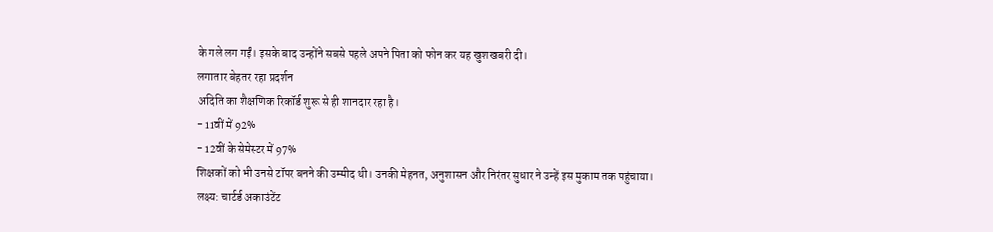के गले लग गईं। इसके बाद उन्होंने सबसे पहले अपने पिता को फोन कर यह खुशखबरी दी।
लगातार बेहतर रहा प्रदर्शन
अदिति का शैक्षणिक रिकॉर्ड शुरू से ही शानदार रहा है।
- 11वीं में 92%
- 12वीं के सेमेस्टर में 97%
शिक्षकों को भी उनसे टॉपर बनने की उम्मीद थी। उनकी मेहनत, अनुशासन और निरंतर सुधार ने उन्हें इस मुकाम तक पहुंचाया।
लक्ष्य: चार्टर्ड अकाउंटेंट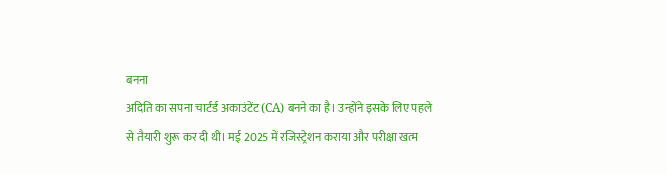बनना
अदिति का सपना चार्टर्ड अकाउंटेंट (CA) बनने का है। उन्होंने इसके लिए पहले से तैयारी शुरू कर दी थी। मई 2025 में रजिस्ट्रेशन कराया और परीक्षा खत्म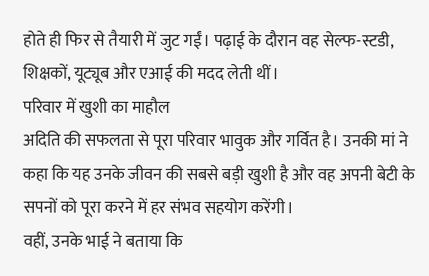होते ही फिर से तैयारी में जुट गईं। पढ़ाई के दौरान वह सेल्फ-स्टडी, शिक्षकों, यूट्यूब और एआई की मदद लेती थीं।
परिवार में खुशी का माहौल
अदिति की सफलता से पूरा परिवार भावुक और गर्वित है। उनकी मां ने कहा कि यह उनके जीवन की सबसे बड़ी खुशी है और वह अपनी बेटी के सपनों को पूरा करने में हर संभव सहयोग करेंगी।
वहीं, उनके भाई ने बताया कि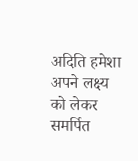अदिति हमेशा अपने लक्ष्य को लेकर समर्पित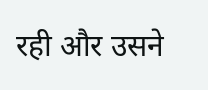रही और उसने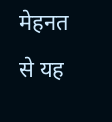मेहनत से यह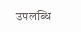उपलब्धि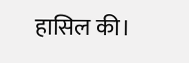हासिल की।